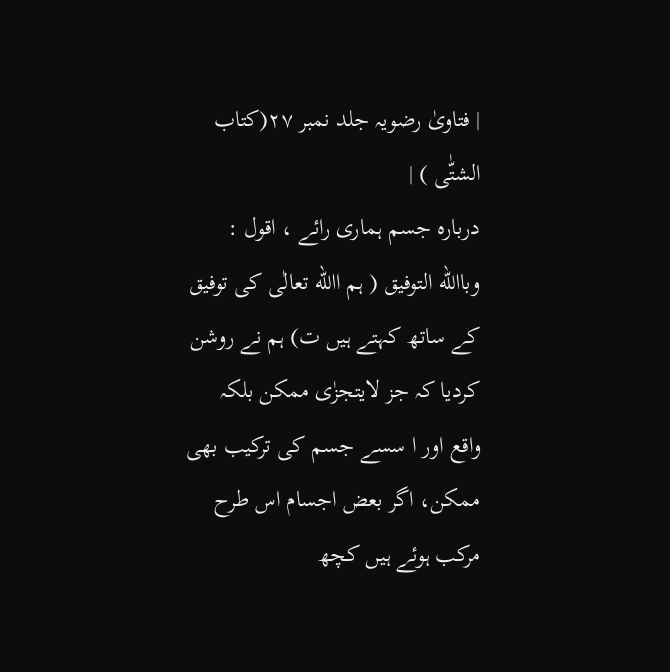| فتاویٰ رضویہ جلد نمبر ۲۷(کتاب الشتّٰی ) |
دربارہ جسم ہماری رائے ، اقول : وباالله التوفیق ( ہم االله تعالٰی کی توفیق کے ساتھ کہتے ہیں ت) ہم نے روشن کردیا کہ جز لایتجزٰی ممکن بلکہ واقع اور ا سسے جسم کی ترکیب بھی ممکن، اگر بعض اجسام اس طرح مرکب ہوئے ہیں کچھ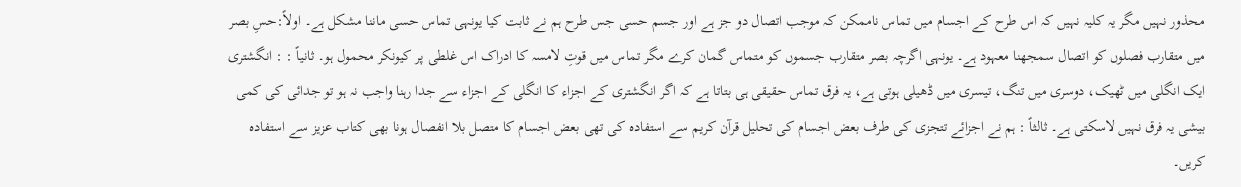محذور نہیں مگر یہ کلیہ نہیں کہ اس طرح کے اجسام میں تماس ناممکن کہ موجب اتصال دو جز ہے اور جسم حسی جس طرح ہم نے ثابت کیا یونہی تماس حسی ماننا مشکل ہے۔ اولاً:حسِ بصر میں متقارب فصلوں کو اتصال سمجھنا معہود ہے۔ یونہی اگرچہ بصر متقارب جسموں کو متماس گمان کرے مگر تماس میں قوتِ لامسہ کا ادراک اس غلطی پر کیونکر محمول ہو۔ ثانیاً : : انگشتری ایک انگلی میں ٹھیک، دوسری میں تنگ، تیسری میں ڈھیلی ہوتی ہے، یہ فرق تماس حقیقی ہی بتاتا ہے کہ اگر انگشتری کے اجزاء کا انگلی کے اجزاء سے جدا رہنا واجب نہ ہو تو جدائی کی کمی بیشی یہ فرق نہیں لاسکتی ہے۔ ثالثاً : ہم نے اجزائے تتجزی کی طرف بعض اجسام کی تحلیل قرآن کریم سے استفادہ کی تھی بعض اجسام کا متصل بلا انفصال ہونا بھی کتاب عزیز سے استفادہ کریں۔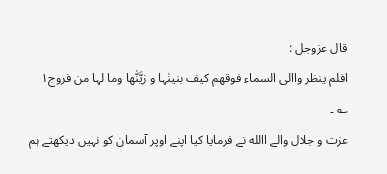قال عزوجل :
افلم ینظر واالی السماء فوقھم کیف بنینٰہا و زیَّنّٰھا وما لہا من فروج۱ ؎ ۔
عزت و جلال والے االله نے فرمایا کیا اپنے اوپر آسمان کو نہیں دیکھتے ہم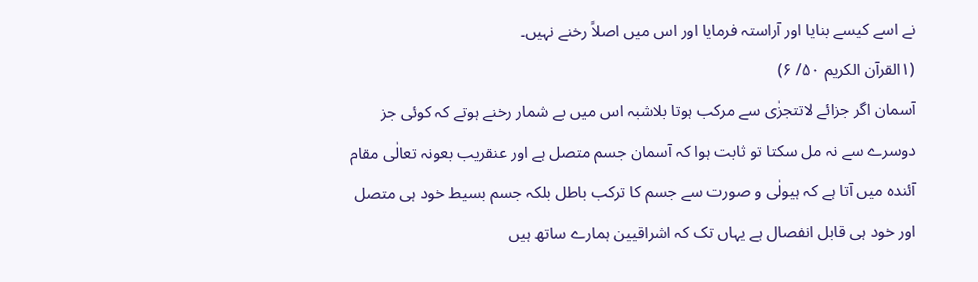نے اسے کیسے بنایا اور آراستہ فرمایا اور اس میں اصلاً رخنے نہیں۔
(۱القرآن الکریم ۵۰/ ۶)
آسمان اگر جزائے لاتتجزٰی سے مرکب ہوتا بلاشبہ اس میں بے شمار رخنے ہوتے کہ کوئی جز دوسرے سے نہ مل سکتا تو ثابت ہوا کہ آسمان جسم متصل ہے اور عنقریب بعونہ تعالٰی مقام آئندہ میں آتا ہے کہ ہیولٰی و صورت سے جسم کا ترکب باطل بلکہ جسم بسیط خود ہی متصل اور خود ہی قابل انفصال ہے یہاں تک کہ اشراقیین ہمارے ساتھ ہیں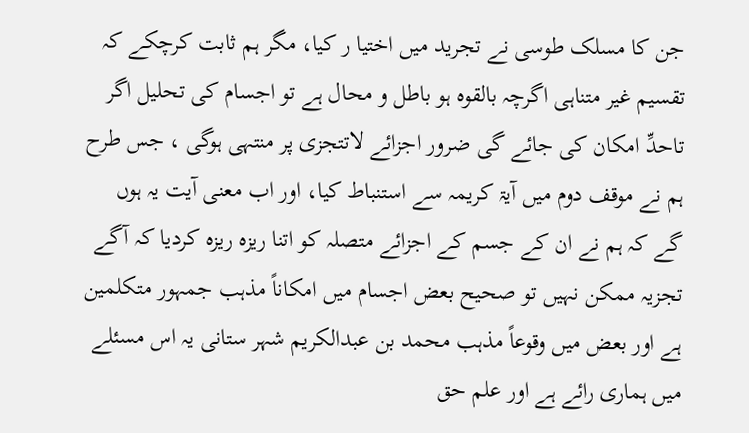جن کا مسلک طوسی نے تجرید میں اختیا ر کیا، مگر ہم ثابت کرچکے کہ تقسیم غیر متناہی اگرچہ بالقوہ ہو باطل و محال ہے تو اجسام کی تحلیل اگر تاحدِّ امکان کی جائے گی ضرور اجزائے لاتتجزی پر منتہی ہوگی ، جس طرح ہم نے موقف دوم میں آیۃ کریمہ سے استنباط کیا، اور اب معنی آیت یہ ہوں گے کہ ہم نے ان کے جسم کے اجزائے متصلہ کو اتنا ریزہ ریزہ کردیا کہ آگے تجزیہ ممکن نہیں تو صحیح بعض اجسام میں امکاناً مذہب جمہور متکلمین ہے اور بعض میں وقوعاً مذہب محمد بن عبدالکریم شہر ستانی یہ اس مسئلے میں ہماری رائے ہے اور علم حق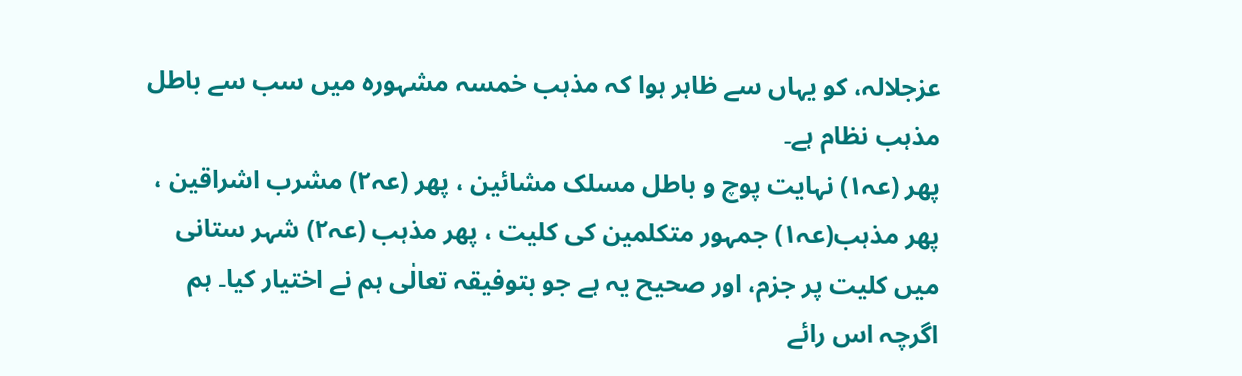عزجلالہ، کو یہاں سے ظاہر ہوا کہ مذہب خمسہ مشہورہ میں سب سے باطل مذہب نظام ہے۔
پھر (عہ۱) نہایت پوچ و باطل مسلک مشائین ، پھر (عہ۲) مشرب اشراقین ، پھر مذہب(عہ۱) جمہور متکلمین کی کلیت ، پھر مذہب (عہ۲) شہر ستانی میں کلیت پر جزم، اور صحیح یہ ہے جو بتوفیقہ تعالٰی ہم نے اختیار کیا۔ ہم اگرچہ اس رائے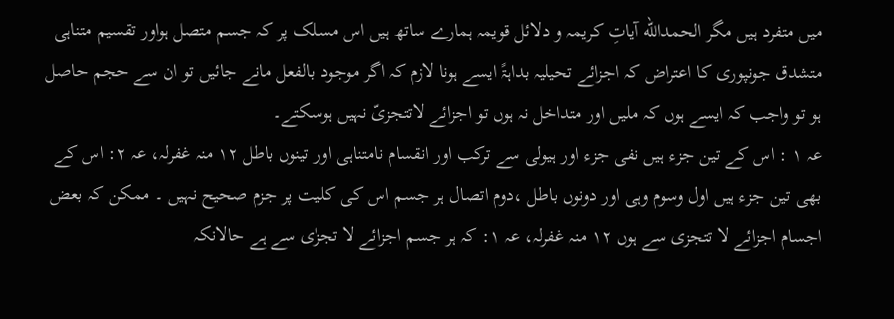میں متفرد ہیں مگر الحمدالله آیاتِ کریمہ و دلائل قویمہ ہمارے ساتھ ہیں اس مسلک پر کہ جسم متصل ہواور تقسیم متناہی متشدق جونپوری کا اعتراض کہ اجزائے تحیلیہ بداہۃً ایسے ہونا لازم کہ اگر موجود بالفعل مانے جائیں تو ان سے حجم حاصل ہو تو واجب کہ ایسے ہوں کہ ملیں اور متداخل نہ ہوں تو اجزائے لاتتجزیّ نہیں ہوسکتے۔
عہ ۱ : اس کے تین جزء ہیں نفی جزء اور ہیولی سے ترکب اور انقسام نامتناہی اور تینوں باطل ۱۲ منہ غفرلہ، عہ ۲: اس کے بھی تین جزء ہیں اول وسوم وہی اور دونوں باطل ،دوم اتصال ہر جسم اس کی کلیت پر جزم صحیح نہیں ۔ ممکن کہ بعض اجسام اجزائے لا تتجزی سے ہوں ۱۲ منہ غفرلہ، عہ ۱: کہ ہر جسم اجزائے لا تجزٰی سے ہے حالانکہ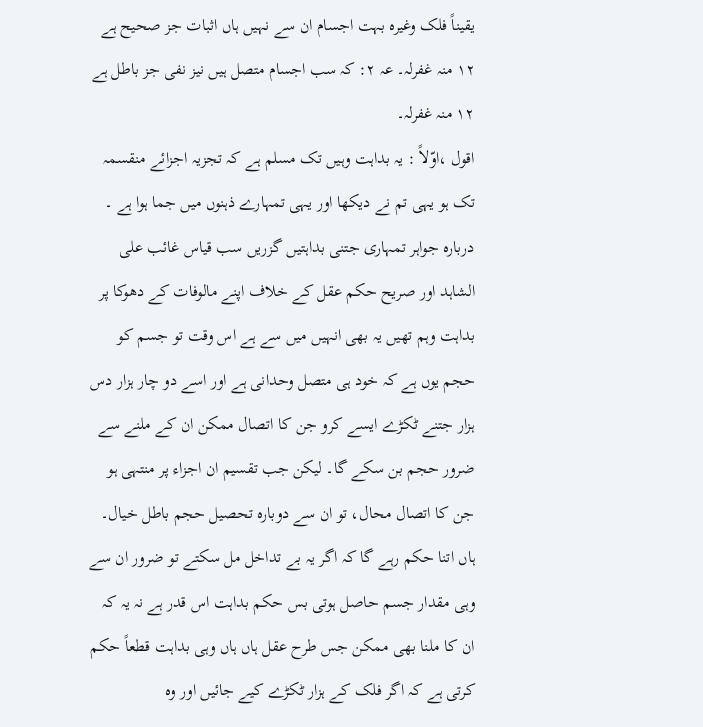یقیناً فلک وغیرہ بہت اجسام ان سے نہیں ہاں اثبات جز صحیح ہے ۱۲ منہ غفرلہ۔ عہ ۲: کہ سب اجسام متصل ہیں نیز نفی جز باطل ہے ۱۲ منہ غفرلہ۔
اقول ،اوّلاً : یہ بداہت وہیں تک مسلم ہے کہ تجزیہ اجزائے منقسمہ تک ہو یہی تم نے دیکھا اور یہی تمہارے ذہنوں میں جما ہوا ہے ۔ دربارہ جواہر تمہاری جتنی بداہتیں گزریں سب قیاس غائب علی الشاہد اور صریح حکم عقل کے خلاف اپنے مالوفات کے دھوکا پر بداہت وہم تھیں یہ بھی انہیں میں سے ہے اس وقت تو جسم کو حجم یوں ہے کہ خود ہی متصل وحدانی ہے اور اسے دو چار ہزار دس ہزار جتنے ٹکڑے ایسے کرو جن کا اتصال ممکن ان کے ملنے سے ضرور حجم بن سکے گا۔ لیکن جب تقسیم ان اجزاء پر منتہی ہو جن کا اتصال محال، تو ان سے دوبارہ تحصیل حجم باطل خیال۔ ہاں اتنا حکم رہے گا کہ اگر یہ بے تداخل مل سکتے تو ضرور ان سے وہی مقدار جسم حاصل ہوتی بس حکم بداہت اس قدر ہے نہ یہ کہ ان کا ملنا بھی ممکن جس طرح عقل ہاں ہاں وہی بداہت قطعاً حکم کرتی ہے کہ اگر فلک کے ہزار ٹکڑے کیے جائیں اور وہ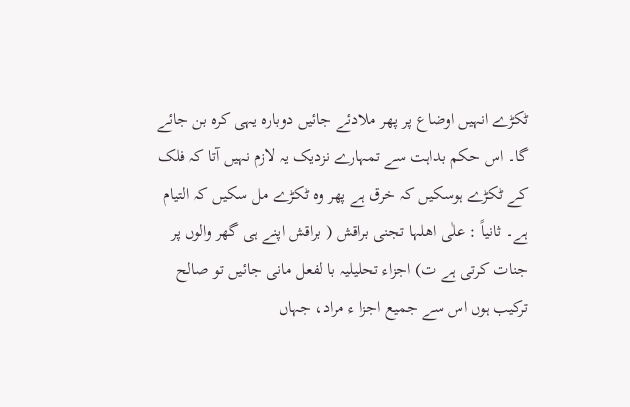ٹکڑے انہیں اوضاع پر پھر ملادئے جائیں دوبارہ یہی کرہ بن جائے گا۔ اس حکم بداہت سے تمہارے نزدیک یہ لازم نہیں آتا کہ فلک کے ٹکڑے ہوسکیں کہ خرق ہے پھر وہ ٹکڑے مل سکیں کہ التیام ہے۔ ثانیاً : علٰی اھلہا تجنی براقش ( براقش اپنے ہی گھر والوں پر جنات کرتی ہے ت) اجزاء تحلیلیہ با لفعل مانی جائیں تو صالح ترکیب ہوں اس سے جمیع اجزا ء مراد، جہاں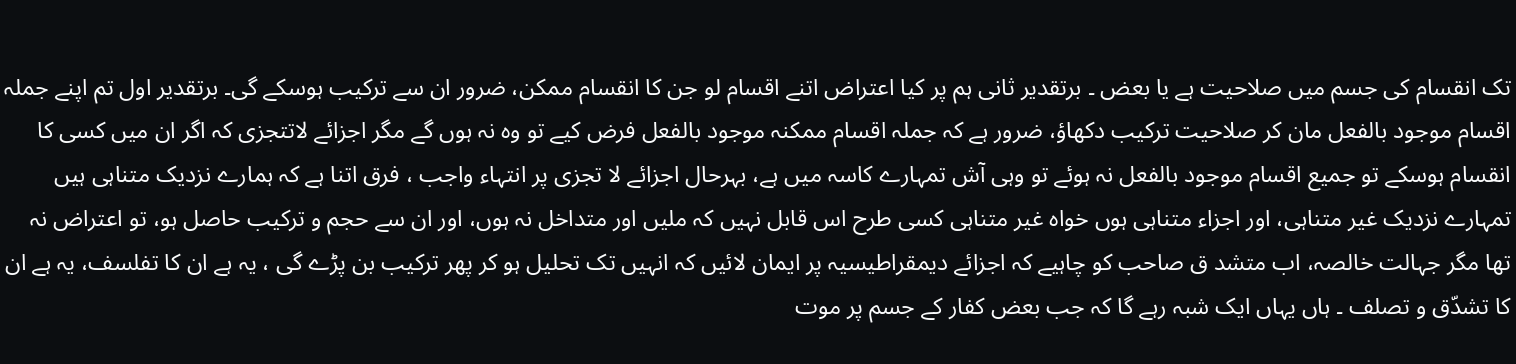تک انقسام کی جسم میں صلاحیت ہے یا بعض ۔ برتقدیر ثانی ہم پر کیا اعتراض اتنے اقسام لو جن کا انقسام ممکن، ضرور ان سے ترکیب ہوسکے گی۔ برتقدیر اول تم اپنے جملہ اقسام موجود بالفعل مان کر صلاحیت ترکیب دکھاؤ، ضرور ہے کہ جملہ اقسام ممکنہ موجود بالفعل فرض کیے تو وہ نہ ہوں گے مگر اجزائے لاتتجزی کہ اگر ان میں کسی کا انقسام ہوسکے تو جمیع اقسام موجود بالفعل نہ ہوئے تو وہی آش تمہارے کاسہ میں ہے، بہرحال اجزائے لا تجزی پر انتہاء واجب ، فرق اتنا ہے کہ ہمارے نزدیک متناہی ہیں تمہارے نزدیک غیر متناہی، اور اجزاء متناہی ہوں خواہ غیر متناہی کسی طرح اس قابل نہیں کہ ملیں اور متداخل نہ ہوں، اور ان سے حجم و ترکیب حاصل ہو، تو اعتراض نہ تھا مگر جہالت خالصہ، اب متشد ق صاحب کو چاہیے کہ اجزائے دیمقراطیسیہ پر ایمان لائیں کہ انہیں تک تحلیل ہو کر پھر ترکیب بن پڑے گی ، یہ ہے ان کا تفلسف، یہ ہے ان کا تشدّق و تصلف ۔ ہاں یہاں ایک شبہ رہے گا کہ جب بعض کفار کے جسم پر موت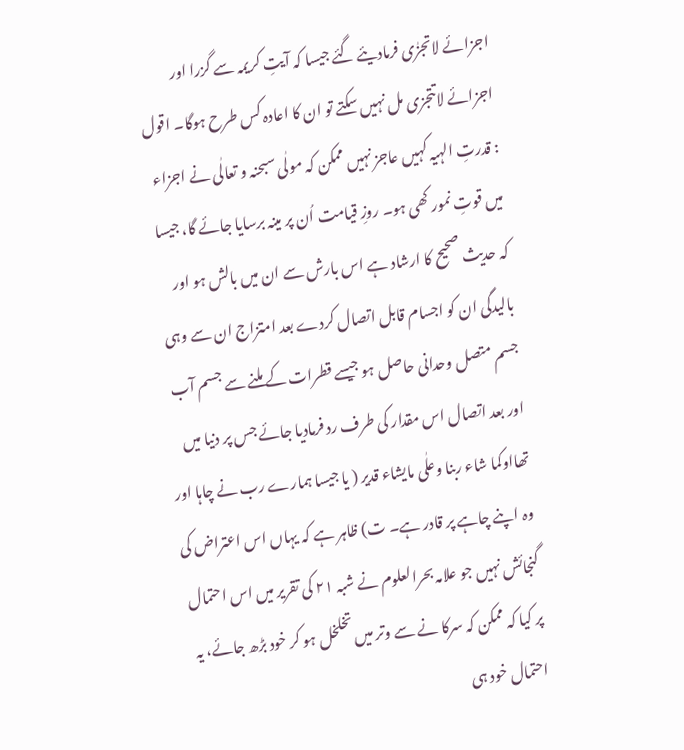اجزائے لاتجزٰی فرمادیئے گئے جیسا کہ آیتِ کریمہ سے گزرا اور اجزائے لاتتجزی مل نہیں سکتے تو ان کا اعادہ کس طرح ہوگا۔ اقول : قدرتِ الہیہ کہیں عاجز نہیں ممکن کہ مولٰی سبحنہ و تعالٰی نے اجزاء میں قوتِ نمور کھی ہو۔ روزِ قیامت اُن پر مینہ برسایا جائے گا، جیسا کہ حدیث صحیح کا ارشاد ہے اس بارش سے ان میں بالش ہو اور بالیدگی ان کو اجسام قابل اتصال کردے بعد امتزاج ان سے وہی جسم متصل وحدانی حاصل ہو جیسے قطرات کے ملنے سے جسم آب اور بعد اتصال اس مقدار کی طرف رد فرمادیا جائے جس پر دنیا میں تھااوکما شاء ربنا وعلٰی مایشاء قدیر ( یا جیسا ہمارے رب نے چاہا اور وہ اپنے چاہے پر قادر ہے۔ ت) ظاہر ہے کہ یہاں اس اعتراض کی گنجائش نہیں جو علامہ بحرالعلوم نے شبہ ۲۱ کی تقریر میں اس احتمال پر کیا کہ ممکن کہ سرکا نے سے وتر میں تخلخل ہو کر خود بڑھ جائے، یہ احتمال خود ہی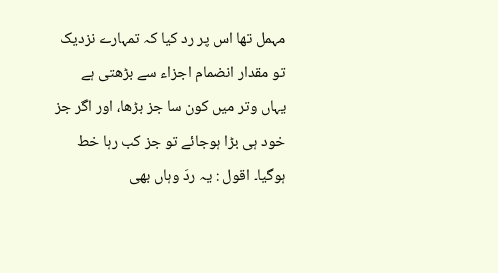مہمل تھا اس پر رد کیا کہ تمہارے نزدیک تو مقدار انضمام اجزاء سے بڑھتی ہے یہاں وتر میں کون سا جز بڑھا، اور اگر جز خود ہی بڑا ہوجائے تو جز کب رہا خط ہوگیا۔ اقول : یہ ردَ وہاں بھی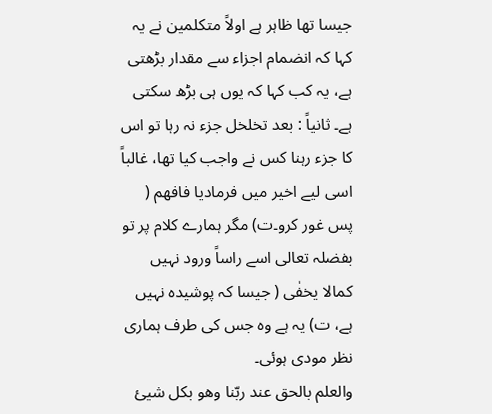جیسا تھا ظاہر ہے اولاً متکلمین نے یہ کہا کہ انضمام اجزاء سے مقدار بڑھتی ہے، یہ کب کہا کہ یوں ہی بڑھ سکتی ہے۔ ثانیاً : بعد تخلخل جزء نہ رہا تو اس کا جزء رہنا کس نے واجب کیا تھا، غالباً اسی لیے اخیر میں فرمادیا فافھم ( پس غور کرو۔ت) مگر ہمارے کلام پر تو بفضلہ تعالی اسے راساً ورود نہیں کمالا یخفٰی ( جیسا کہ پوشیدہ نہیں ہے، ت) یہ ہے وہ جس کی طرف ہماری نظر مودی ہوئی۔
والعلم بالحق عند ربّنا وھو بکل شیئ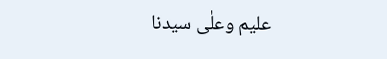علیم وعلٰی سیدنا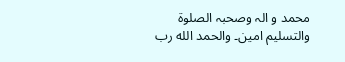محمد و الہ وصحبہ الصلوۃ والتسلیم امین۔ والحمد الله رب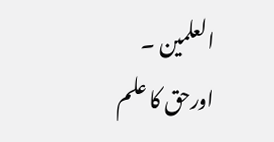العلمین ۔
اورحق کا علم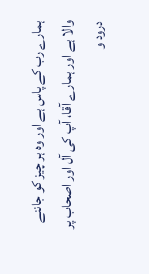ہمارے رب کے پاس ہے اور وہ ہر چیز کو جاننے والا ہے اور ہمارے آقا، آپ کی آل اور اصحاب پر درود و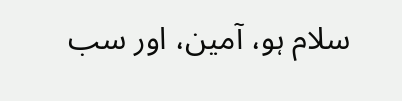سلام ہو، آمین، اور سب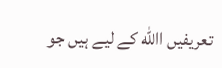تعریفیں االله کے لیے ہیں جو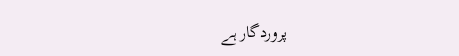پروردگار ہے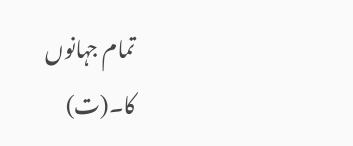تمام جہانوں کا۔(ت)